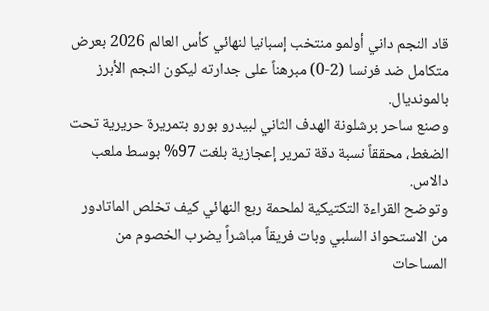قاد النجم داني أولمو منتخب إسبانيا لنهائي كأس العالم 2026 بعرض متكامل ضد فرنسا (2-0) مبرهناً على جدارته ليكون النجم الأبرز بالمونديال.
وصنع ساحر برشلونة الهدف الثاني لبيدرو بورو بتمريرة حريرية تحت الضغط، محققاً نسبة دقة تمرير إعجازية بلغت 97% بوسط ملعب دالاس.
وتوضح القراءة التكتيكية لملحمة ربع النهائي كيف تخلص الماتادور من الاستحواذ السلبي وبات فريقاً مباشراً يضرب الخصوم من المساحات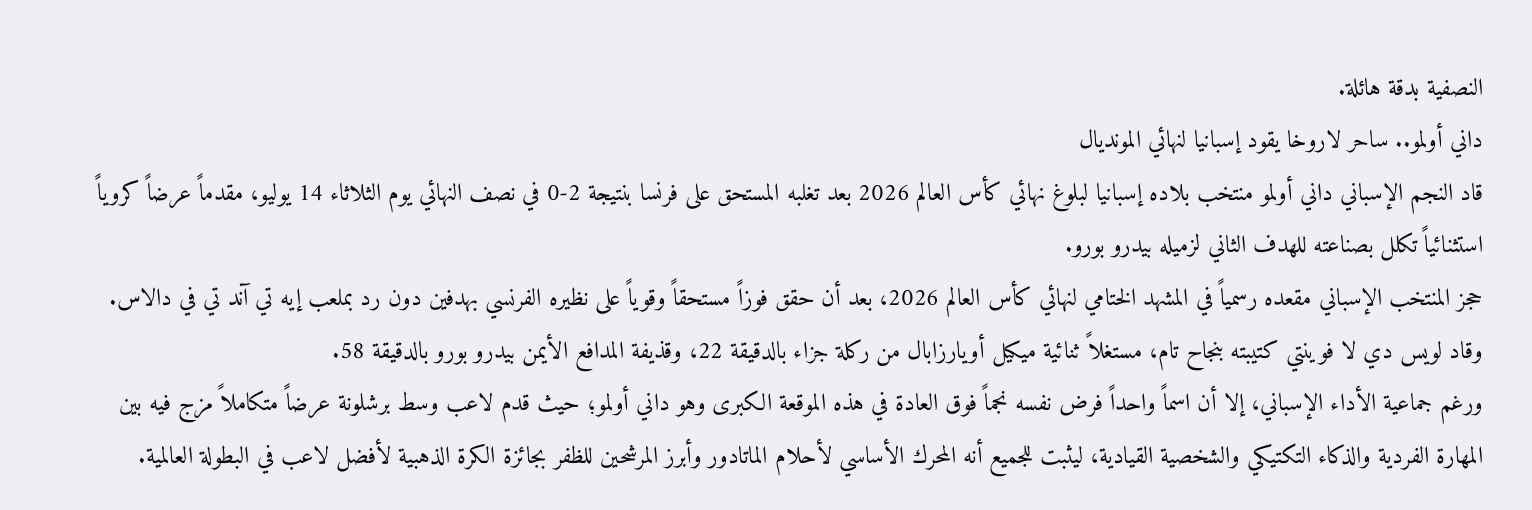النصفية بدقة هائلة.
داني أولمو.. ساحر لاروخا يقود إسبانيا لنهائي المونديال
قاد النجم الإسباني داني أولمو منتخب بلاده إسبانيا لبلوغ نهائي كأس العالم 2026 بعد تغلبه المستحق على فرنسا بنتيجة 2-0 في نصف النهائي يوم الثلاثاء 14 يوليو، مقدماً عرضاً كروياً استثنائياً تكلل بصناعته للهدف الثاني لزميله بيدرو بورو.
حجز المنتخب الإسباني مقعده رسمياً في المشهد الختامي لنهائي كأس العالم 2026، بعد أن حقق فوزاً مستحقاً وقوياً على نظيره الفرنسي بهدفين دون رد بملعب إيه تي آند تي في دالاس. وقاد لويس دي لا فوينتي كتيبته بنجاح تام، مستغلاً ثنائية ميكيل أويارزابال من ركلة جزاء بالدقيقة 22، وقذيفة المدافع الأيمن بيدرو بورو بالدقيقة 58.
ورغم جماعية الأداء الإسباني، إلا أن اسماً واحداً فرض نفسه نجماً فوق العادة في هذه الموقعة الكبرى وهو داني أولمو؛ حيث قدم لاعب وسط برشلونة عرضاً متكاملاً مزج فيه بين المهارة الفردية والذكاء التكتيكي والشخصية القيادية، ليثبت للجميع أنه المحرك الأساسي لأحلام الماتادور وأبرز المرشحين للظفر بجائزة الكرة الذهبية لأفضل لاعب في البطولة العالمية.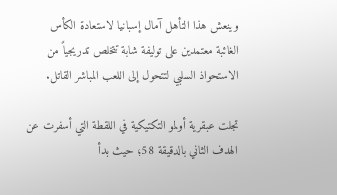وينعش هذا التأهل آمال إسبانيا لاستعادة الكأس الغائبة معتمدين على توليفة شابة تتخلص تدريجياً من الاستحواذ السلبي لتتحول إلى اللعب المباشر القاتل.

تجلت عبقرية أولمو التكتيكية في اللقطة التي أسفرت عن الهدف الثاني بالدقيقة 58؛ حيث بدأ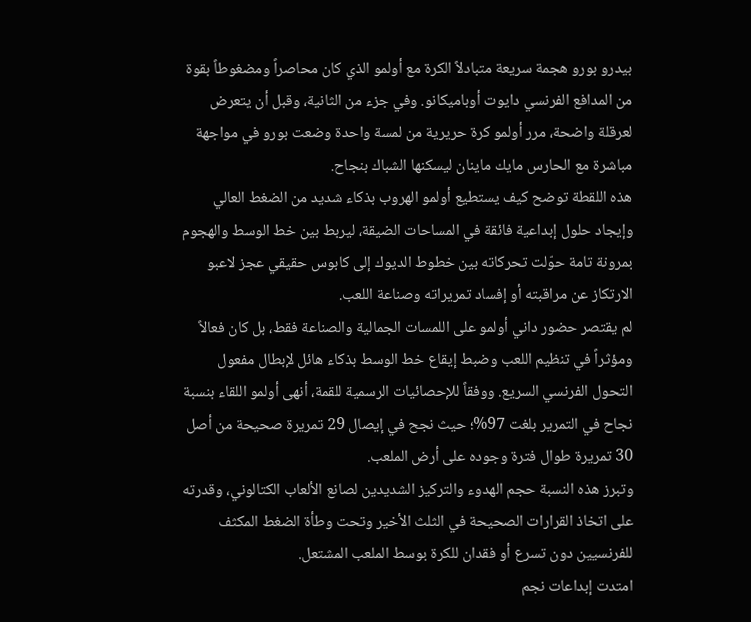بيدرو بورو هجمة سريعة متبادلاً الكرة مع أولمو الذي كان محاصراً ومضغوطاً بقوة من المدافع الفرنسي دايوت أوباميكانو. وفي جزء من الثانية، وقبل أن يتعرض لعرقلة واضحة، مرر أولمو كرة حريرية من لمسة واحدة وضعت بورو في مواجهة مباشرة مع الحارس مايك ماينان ليسكنها الشباك بنجاح.
هذه اللقطة توضح كيف يستطيع أولمو الهروب بذكاء شديد من الضغط العالي وإيجاد حلول إبداعية فائقة في المساحات الضيقة، ليربط بين خط الوسط والهجوم بمرونة تامة حوّلت تحركاته بين خطوط الديوك إلى كابوس حقيقي عجز لاعبو الارتكاز عن مراقبته أو إفساد تمريراته وصناعة اللعب.
لم يقتصر حضور داني أولمو على اللمسات الجمالية والصناعة فقط، بل كان فعالاً ومؤثراً في تنظيم اللعب وضبط إيقاع خط الوسط بذكاء هائل لإبطال مفعول التحول الفرنسي السريع. ووفقاً للإحصائيات الرسمية للقمة، أنهى أولمو اللقاء بنسبة نجاح في التمرير بلغت 97%؛ حيث نجح في إيصال 29 تمريرة صحيحة من أصل 30 تمريرة طوال فترة وجوده على أرض الملعب.
وتبرز هذه النسبة حجم الهدوء والتركيز الشديدين لصانع الألعاب الكتالوني، وقدرته على اتخاذ القرارات الصحيحة في الثلث الأخير وتحت وطأة الضغط المكثف للفرنسيين دون تسرع أو فقدان للكرة بوسط الملعب المشتعل.
امتدت إبداعات نجم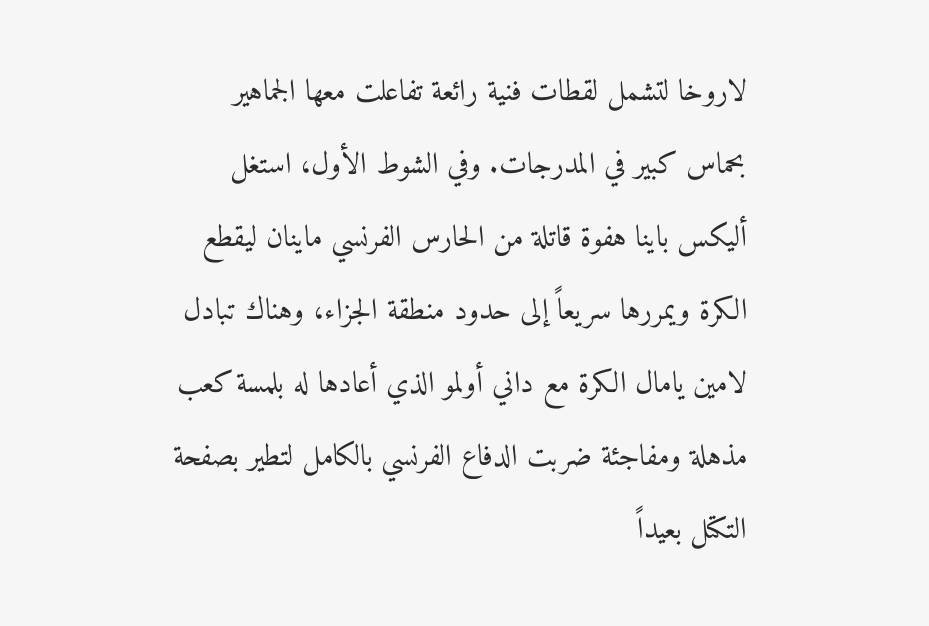لاروخا لتشمل لقطات فنية رائعة تفاعلت معها الجماهير بحماس كبير في المدرجات. وفي الشوط الأول، استغل أليكس باينا هفوة قاتلة من الحارس الفرنسي ماينان ليقطع الكرة ويمررها سريعاً إلى حدود منطقة الجزاء، وهناك تبادل لامين يامال الكرة مع داني أولمو الذي أعادها له بلمسة كعب مذهلة ومفاجئة ضربت الدفاع الفرنسي بالكامل لتطير بصفحة التكتل بعيداً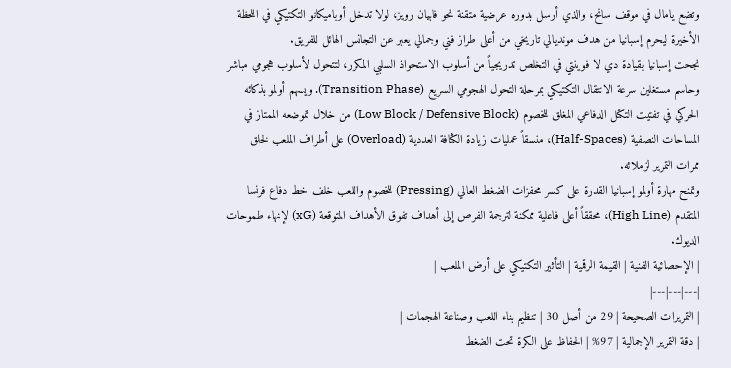وتضع يامال في موقف سانح، والذي أرسل بدوره عرضية متقنة نحو فابيان رويز، لولا تدخل أوباميكانو التكتيكي في اللحظة الأخيرة ليحرم إسبانيا من هدف مونديالي تاريخي من أعلى طراز فني وجمالي يعبر عن التجانس الهائل للفريق.
نجحت إسبانيا بقيادة دي لا فوينتي في التخلص تدريجياً من أسلوب الاستحواذ السلبي المكرر، لتتحول لأسلوب هجومي مباشر وحاسم مستغلين سرعة الانتقال التكتيكي بمرحلة التحول الهجومي السريع (Transition Phase). ويسهم أولمو بذكائه الحركي في تفتيت التكتل الدفاعي المغلق للخصوم (Low Block / Defensive Block) من خلال تموضعه الممتاز في المساحات النصفية (Half-Spaces)، منسقاً عمليات زيادة الكثافة العددية (Overload) على أطراف الملعب لخلق ممرات التمرير لزملائه.
وتمنح مهارة أولمو إسبانيا القدرة على كسر محفزات الضغط العالي (Pressing) للخصوم واللعب خلف خط دفاع فرنسا المتقدم (High Line)، محققاً أعلى فاعلية ممكنة لترجمة الفرص إلى أهداف تفوق الأهداف المتوقعة (xG) لإنهاء طموحات الديوك.
| الإحصائية الفنية | القيمة الرقمية | التأثير التكتيكي على أرض الملعب |
|---|---|---|
| التمريرات الصحيحة | 29 من أصل 30 | تنظيم بناء اللعب وصناعة الهجمات |
| دقة التمرير الإجمالية | 97% | الحفاظ على الكرة تحت الضغط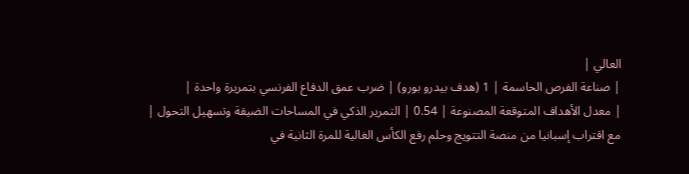العالي |
| صناعة الفرص الحاسمة | 1 (هدف بيدرو بورو) | ضرب عمق الدفاع الفرنسي بتمريرة واحدة |
| معدل الأهداف المتوقعة المصنوعة | 0.54 | التمرير الذكي في المساحات الضيقة وتسهيل التحول |
مع اقتراب إسبانيا من منصة التتويج وحلم رفع الكأس الغالية للمرة الثانية في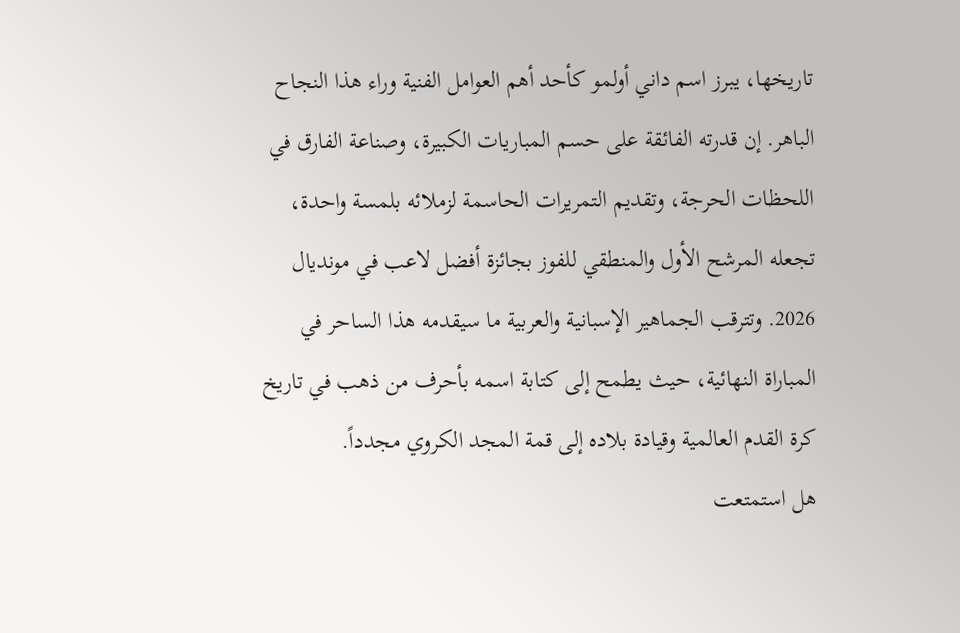تاريخها، يبرز اسم داني أولمو كأحد أهم العوامل الفنية وراء هذا النجاح الباهر. إن قدرته الفائقة على حسم المباريات الكبيرة، وصناعة الفارق في اللحظات الحرجة، وتقديم التمريرات الحاسمة لزملائه بلمسة واحدة، تجعله المرشح الأول والمنطقي للفوز بجائزة أفضل لاعب في مونديال 2026. وتترقب الجماهير الإسبانية والعربية ما سيقدمه هذا الساحر في المباراة النهائية، حيث يطمح إلى كتابة اسمه بأحرف من ذهب في تاريخ كرة القدم العالمية وقيادة بلاده إلى قمة المجد الكروي مجدداً.
هل استمتعت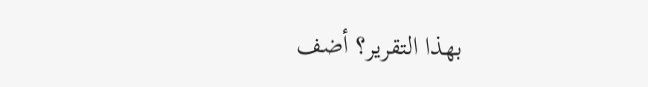بهذا التقرير؟ أضف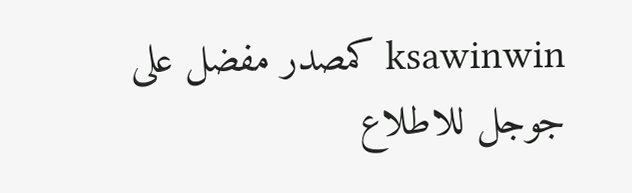ksawinwin كمصدر مفضل على جوجل للاطلاع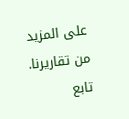على المزيد من تقاريرنا.
تابع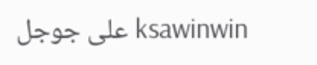ksawinwin على جوجل